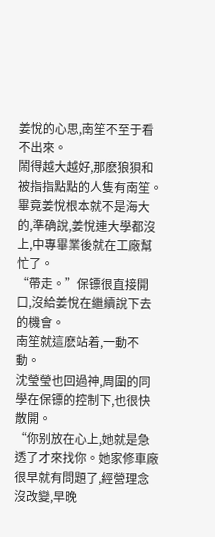姜悅的心思,南笙不至于看不出來。
鬧得越大越好,那麽狼狽和被指指點點的人隻有南笙。
畢竟姜悅根本就不是海大的,準确說,姜悅連大學都沒上,中專畢業後就在工廠幫忙了。
“帶走。”保镖很直接開口,沒給姜悅在繼續說下去的機會。
南笙就這麽站着,一動不動。
沈瑩瑩也回過神,周圍的同學在保镖的控制下,也很快散開。
“你别放在心上,她就是急透了才來找你。她家修車廠很早就有問題了,經營理念沒改變,早晚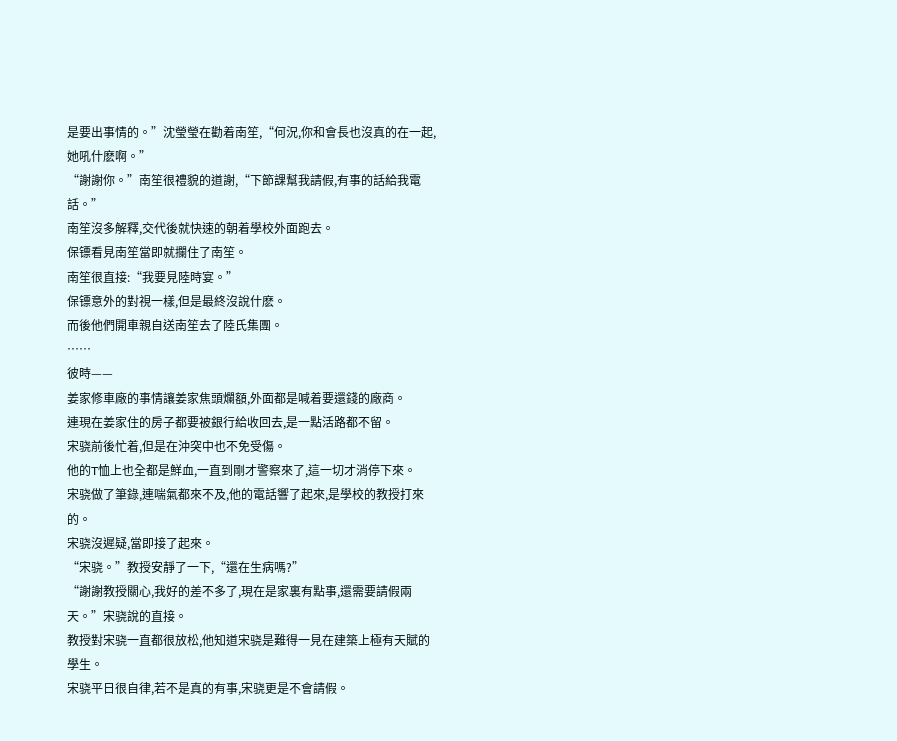是要出事情的。”沈瑩瑩在勸着南笙,“何況,你和會長也沒真的在一起,她吼什麽啊。”
“謝謝你。”南笙很禮貌的道謝,“下節課幫我請假,有事的話給我電話。”
南笙沒多解釋,交代後就快速的朝着學校外面跑去。
保镖看見南笙當即就攔住了南笙。
南笙很直接:“我要見陸時宴。”
保镖意外的對視一樣,但是最終沒說什麽。
而後他們開車親自送南笙去了陸氏集團。
……
彼時——
姜家修車廠的事情讓姜家焦頭爛額,外面都是喊着要還錢的廠商。
連現在姜家住的房子都要被銀行給收回去,是一點活路都不留。
宋骁前後忙着,但是在沖突中也不免受傷。
他的T恤上也全都是鮮血,一直到剛才警察來了,這一切才消停下來。
宋骁做了筆錄,連喘氣都來不及,他的電話響了起來,是學校的教授打來的。
宋骁沒遲疑,當即接了起來。
“宋骁。”教授安靜了一下,“還在生病嗎?”
“謝謝教授關心,我好的差不多了,現在是家裏有點事,還需要請假兩天。”宋骁說的直接。
教授對宋骁一直都很放松,他知道宋骁是難得一見在建築上極有天賦的學生。
宋骁平日很自律,若不是真的有事,宋骁更是不會請假。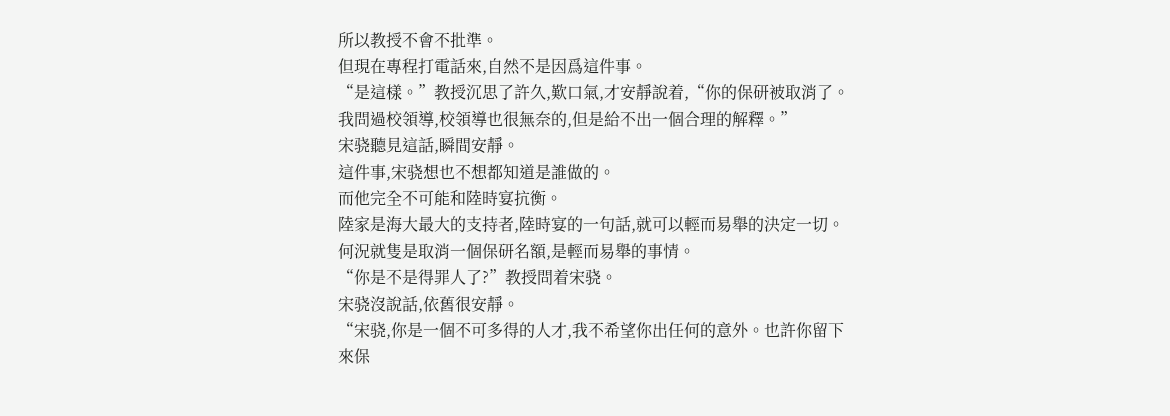所以教授不會不批準。
但現在專程打電話來,自然不是因爲這件事。
“是這樣。”教授沉思了許久,歎口氣,才安靜說着,“你的保研被取消了。我問過校領導,校領導也很無奈的,但是給不出一個合理的解釋。”
宋骁聽見這話,瞬間安靜。
這件事,宋骁想也不想都知道是誰做的。
而他完全不可能和陸時宴抗衡。
陸家是海大最大的支持者,陸時宴的一句話,就可以輕而易舉的決定一切。
何況就隻是取消一個保研名額,是輕而易舉的事情。
“你是不是得罪人了?”教授問着宋骁。
宋骁沒說話,依舊很安靜。
“宋骁,你是一個不可多得的人才,我不希望你出任何的意外。也許你留下來保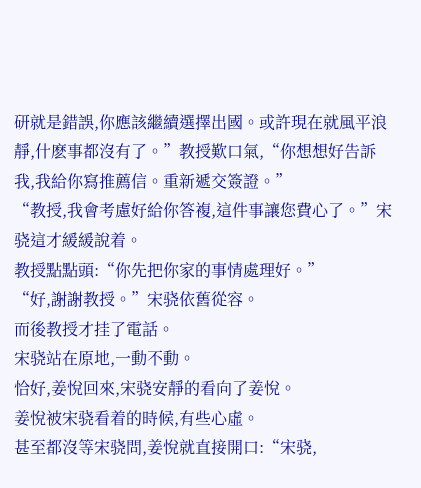研就是錯誤,你應該繼續選擇出國。或許現在就風平浪靜,什麽事都沒有了。”教授歎口氣,“你想想好告訴我,我給你寫推薦信。重新遞交簽證。”
“教授,我會考慮好給你答複,這件事讓您費心了。”宋骁這才緩緩說着。
教授點點頭:“你先把你家的事情處理好。”
“好,謝謝教授。”宋骁依舊從容。
而後教授才挂了電話。
宋骁站在原地,一動不動。
恰好,姜悅回來,宋骁安靜的看向了姜悅。
姜悅被宋骁看着的時候,有些心虛。
甚至都沒等宋骁問,姜悅就直接開口:“宋骁,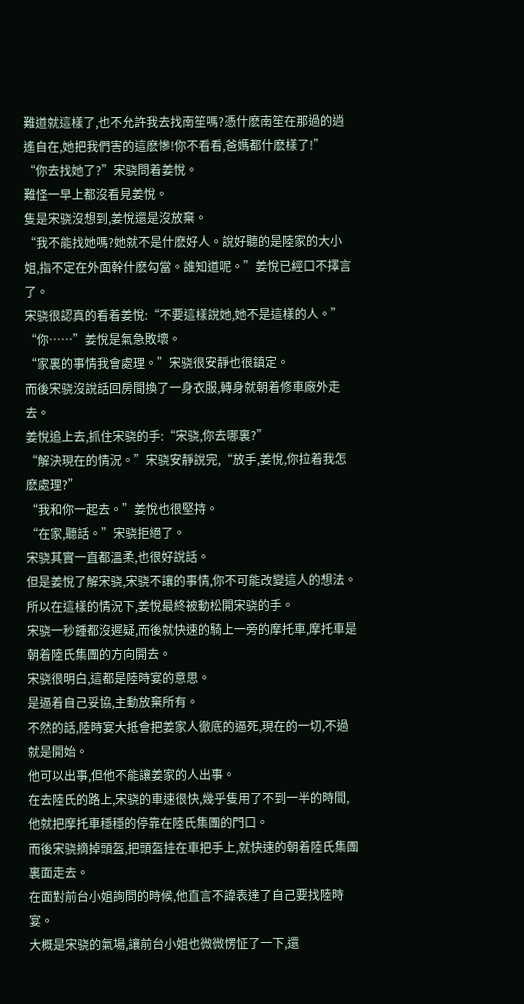難道就這樣了,也不允許我去找南笙嗎?憑什麽南笙在那過的逍遙自在,她把我們害的這麽慘!你不看看,爸媽都什麽樣了!”
“你去找她了?”宋骁問着姜悅。
難怪一早上都沒看見姜悅。
隻是宋骁沒想到,姜悅還是沒放棄。
“我不能找她嗎?她就不是什麽好人。說好聽的是陸家的大小姐,指不定在外面幹什麽勾當。誰知道呢。”姜悅已經口不擇言了。
宋骁很認真的看着姜悅:“不要這樣說她,她不是這樣的人。”
“你……”姜悅是氣急敗壞。
“家裏的事情我會處理。”宋骁很安靜也很鎮定。
而後宋骁沒說話回房間換了一身衣服,轉身就朝着修車廠外走去。
姜悅追上去,抓住宋骁的手:“宋骁,你去哪裏?”
“解決現在的情況。”宋骁安靜說完,“放手,姜悅,你拉着我怎麽處理?”
“我和你一起去。”姜悅也很堅持。
“在家,聽話。”宋骁拒絕了。
宋骁其實一直都溫柔,也很好說話。
但是姜悅了解宋骁,宋骁不讓的事情,你不可能改變這人的想法。
所以在這樣的情況下,姜悅最終被動松開宋骁的手。
宋骁一秒鍾都沒遲疑,而後就快速的騎上一旁的摩托車,摩托車是朝着陸氏集團的方向開去。
宋骁很明白,這都是陸時宴的意思。
是逼着自己妥協,主動放棄所有。
不然的話,陸時宴大抵會把姜家人徹底的逼死,現在的一切,不過就是開始。
他可以出事,但他不能讓姜家的人出事。
在去陸氏的路上,宋骁的車速很快,幾乎隻用了不到一半的時間,他就把摩托車穩穩的停靠在陸氏集團的門口。
而後宋骁摘掉頭盔,把頭盔挂在車把手上,就快速的朝着陸氏集團裏面走去。
在面對前台小姐詢問的時候,他直言不諱表達了自己要找陸時宴。
大概是宋骁的氣場,讓前台小姐也微微愣怔了一下,還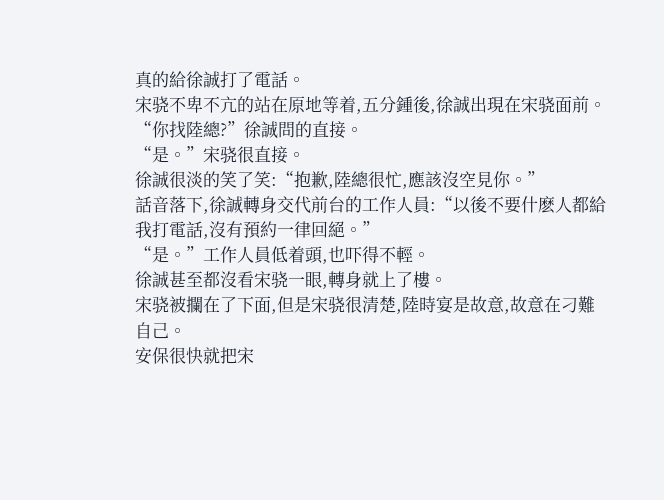真的給徐誠打了電話。
宋骁不卑不亢的站在原地等着,五分鍾後,徐誠出現在宋骁面前。
“你找陸總?”徐誠問的直接。
“是。”宋骁很直接。
徐誠很淡的笑了笑:“抱歉,陸總很忙,應該沒空見你。”
話音落下,徐誠轉身交代前台的工作人員:“以後不要什麽人都給我打電話,沒有預約一律回絕。”
“是。”工作人員低着頭,也吓得不輕。
徐誠甚至都沒看宋骁一眼,轉身就上了樓。
宋骁被攔在了下面,但是宋骁很清楚,陸時宴是故意,故意在刁難自己。
安保很快就把宋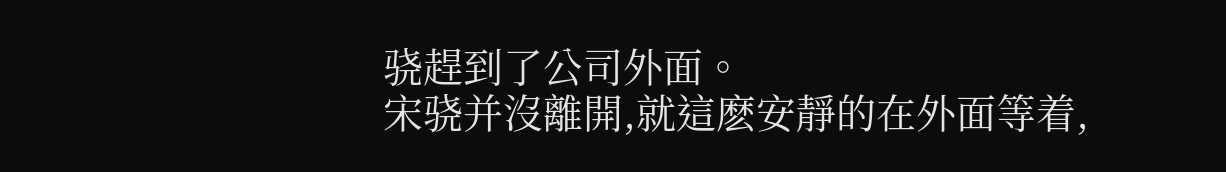骁趕到了公司外面。
宋骁并沒離開,就這麽安靜的在外面等着,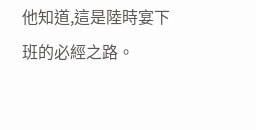他知道,這是陸時宴下班的必經之路。